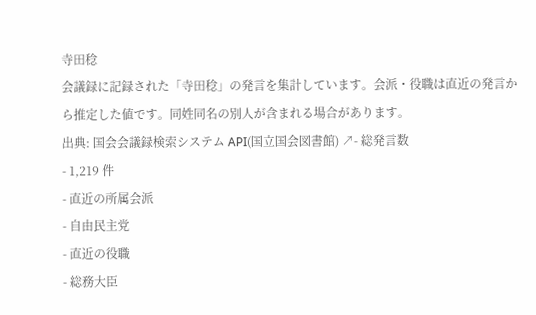寺田稔
会議録に記録された「寺田稔」の発言を集計しています。会派・役職は直近の発言から推定した値です。同姓同名の別人が含まれる場合があります。
出典: 国会会議録検索システム API(国立国会図書館) ↗- 総発言数
- 1,219 件
- 直近の所属会派
- 自由民主党
- 直近の役職
- 総務大臣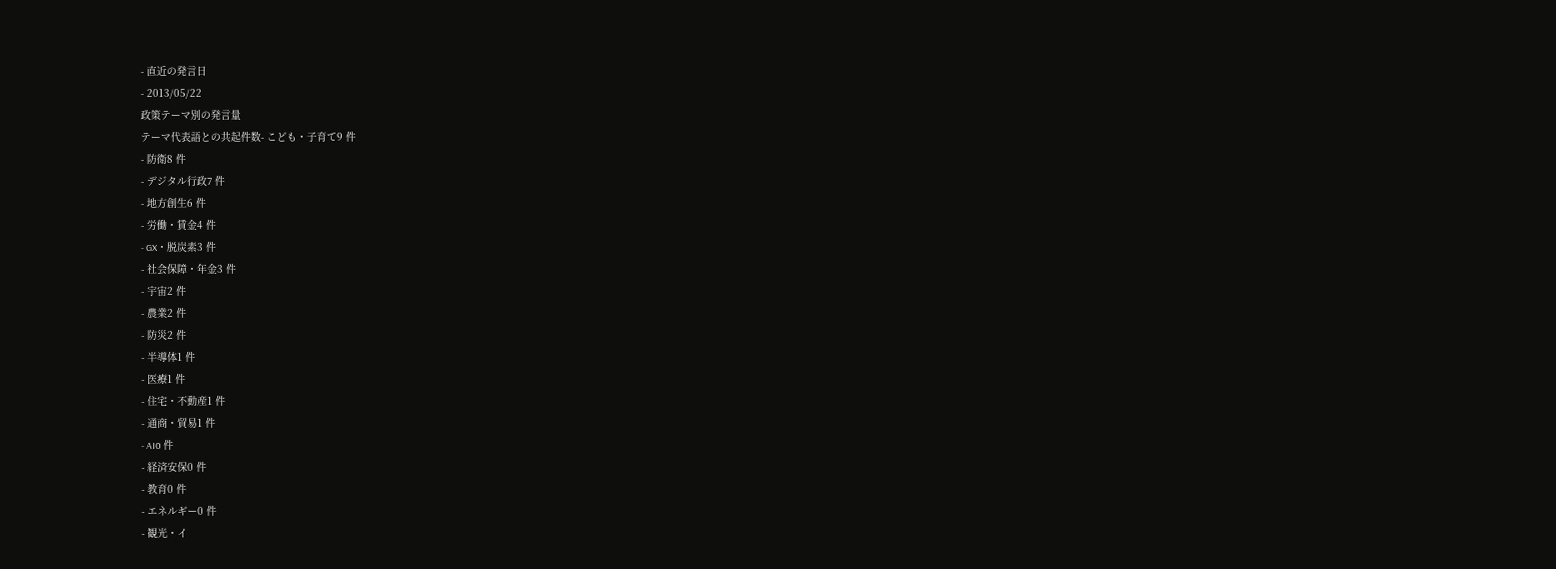- 直近の発言日
- 2013/05/22
政策テーマ別の発言量
テーマ代表語との共起件数- こども・子育て9 件
- 防衛8 件
- デジタル行政7 件
- 地方創生6 件
- 労働・賃金4 件
- GX・脱炭素3 件
- 社会保障・年金3 件
- 宇宙2 件
- 農業2 件
- 防災2 件
- 半導体1 件
- 医療1 件
- 住宅・不動産1 件
- 通商・貿易1 件
- AI0 件
- 経済安保0 件
- 教育0 件
- エネルギー0 件
- 観光・イ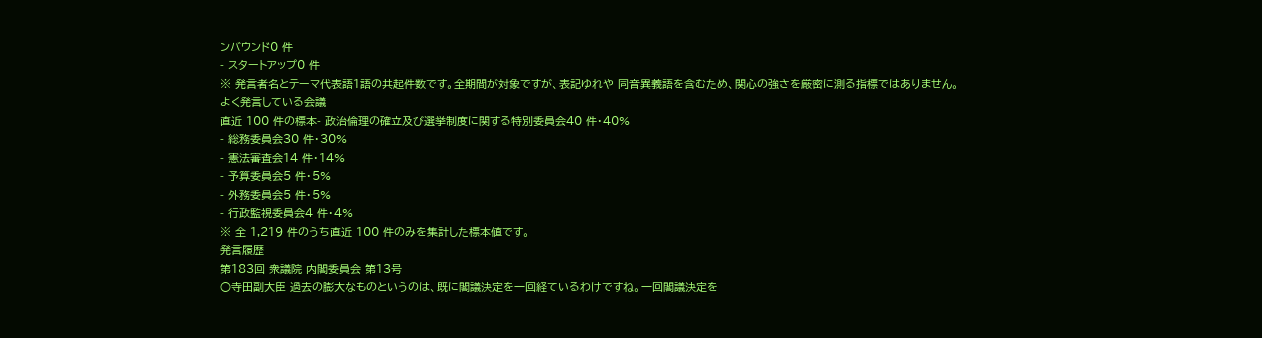ンバウンド0 件
- スタートアップ0 件
※ 発言者名とテーマ代表語1語の共起件数です。全期間が対象ですが、表記ゆれや 同音異義語を含むため、関心の強さを厳密に測る指標ではありません。
よく発言している会議
直近 100 件の標本- 政治倫理の確立及び選挙制度に関する特別委員会40 件・40%
- 総務委員会30 件・30%
- 憲法審査会14 件・14%
- 予算委員会5 件・5%
- 外務委員会5 件・5%
- 行政監視委員会4 件・4%
※ 全 1,219 件のうち直近 100 件のみを集計した標本値です。
発言履歴
第183回 衆議院 内閣委員会 第13号
○寺田副大臣 過去の膨大なものというのは、既に閣議決定を一回経ているわけですね。一回閣議決定を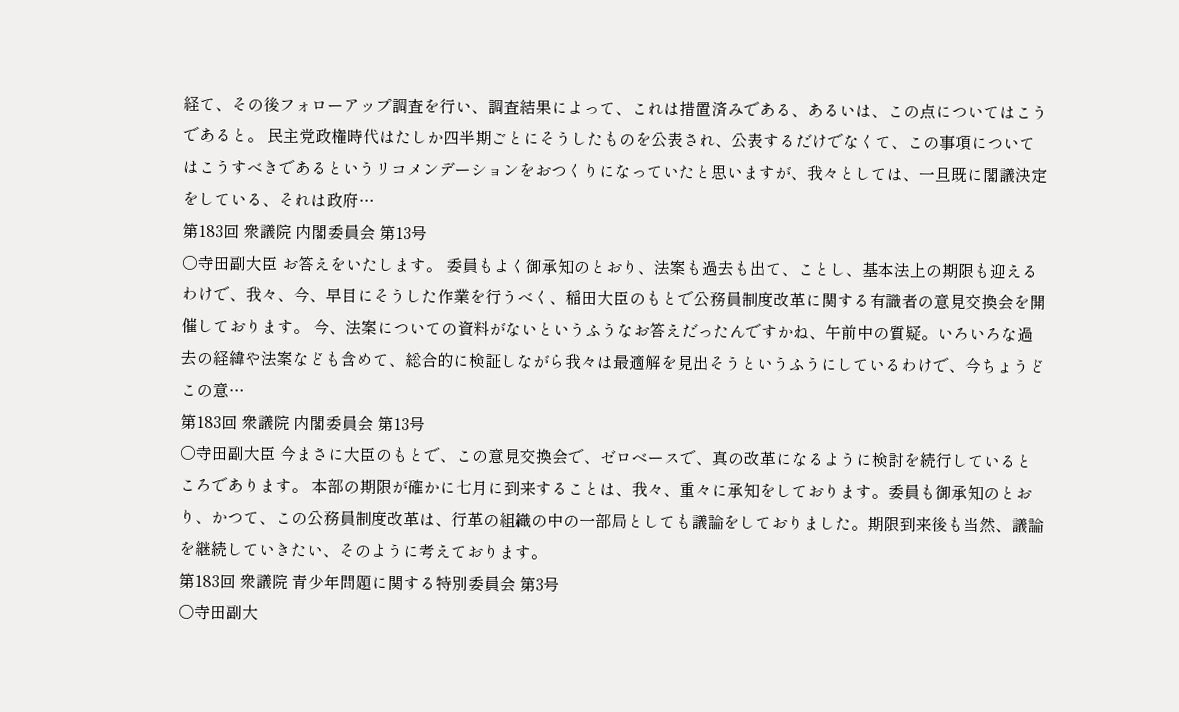経て、その後フォローアップ調査を行い、調査結果によって、これは措置済みである、あるいは、この点についてはこうであると。 民主党政権時代はたしか四半期ごとにそうしたものを公表され、公表するだけでなくて、この事項についてはこうすべきであるというリコメンデーションをおつくりになっていたと思いますが、我々としては、一旦既に閣議決定をしている、それは政府…
第183回 衆議院 内閣委員会 第13号
○寺田副大臣 お答えをいたします。 委員もよく御承知のとおり、法案も過去も出て、ことし、基本法上の期限も迎えるわけで、我々、今、早目にそうした作業を行うべく、稲田大臣のもとで公務員制度改革に関する有識者の意見交換会を開催しております。 今、法案についての資料がないというふうなお答えだったんですかね、午前中の質疑。いろいろな過去の経緯や法案なども含めて、総合的に検証しながら我々は最適解を見出そうというふうにしているわけで、今ちょうどこの意…
第183回 衆議院 内閣委員会 第13号
○寺田副大臣 今まさに大臣のもとで、この意見交換会で、ゼロベースで、真の改革になるように検討を続行しているところであります。 本部の期限が確かに七月に到来することは、我々、重々に承知をしております。委員も御承知のとおり、かつて、この公務員制度改革は、行革の組織の中の一部局としても議論をしておりました。期限到来後も当然、議論を継続していきたい、そのように考えております。
第183回 衆議院 青少年問題に関する特別委員会 第3号
○寺田副大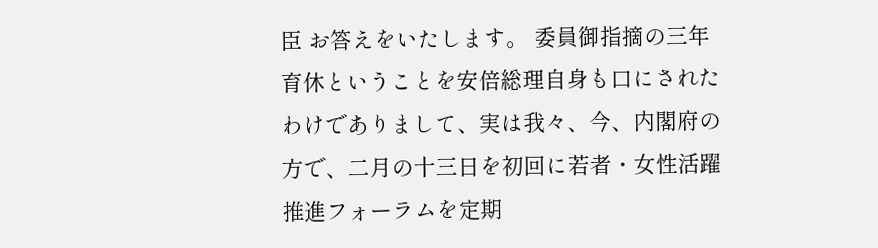臣 お答えをいたします。 委員御指摘の三年育休ということを安倍総理自身も口にされたわけでありまして、実は我々、今、内閣府の方で、二月の十三日を初回に若者・女性活躍推進フォーラムを定期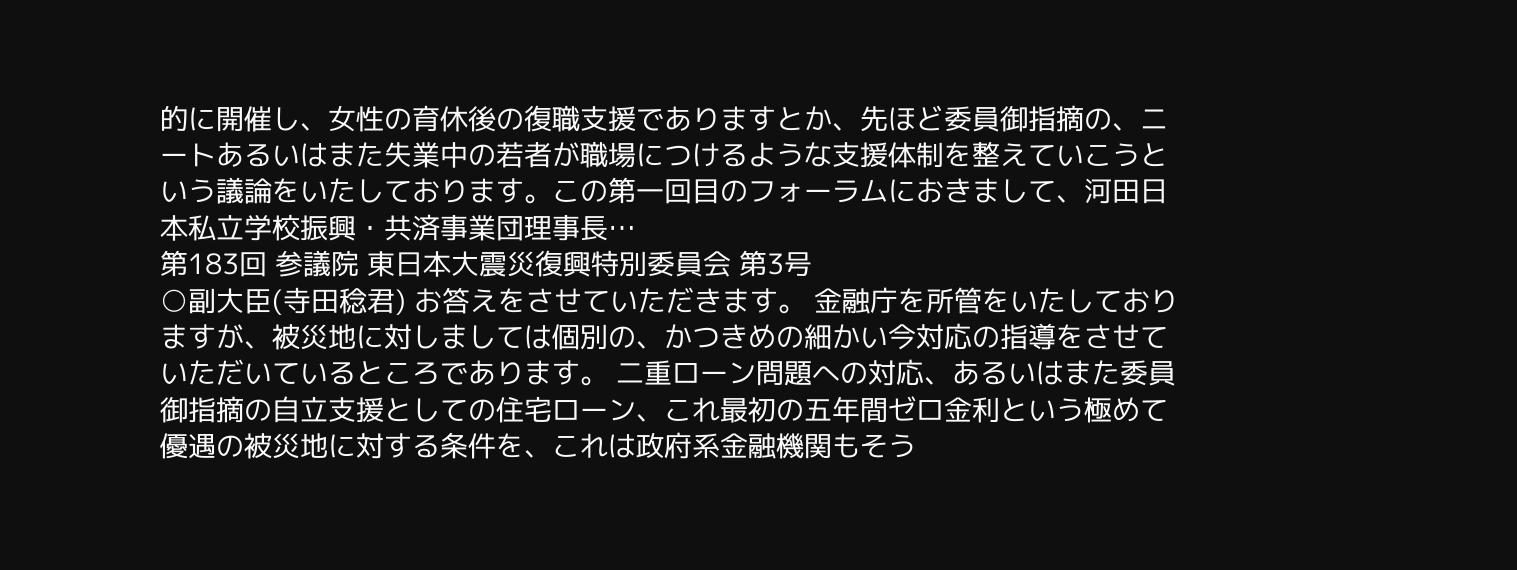的に開催し、女性の育休後の復職支援でありますとか、先ほど委員御指摘の、ニートあるいはまた失業中の若者が職場につけるような支援体制を整えていこうという議論をいたしております。この第一回目のフォーラムにおきまして、河田日本私立学校振興・共済事業団理事長…
第183回 参議院 東日本大震災復興特別委員会 第3号
○副大臣(寺田稔君) お答えをさせていただきます。 金融庁を所管をいたしておりますが、被災地に対しましては個別の、かつきめの細かい今対応の指導をさせていただいているところであります。 二重ローン問題への対応、あるいはまた委員御指摘の自立支援としての住宅ローン、これ最初の五年間ゼロ金利という極めて優遇の被災地に対する条件を、これは政府系金融機関もそう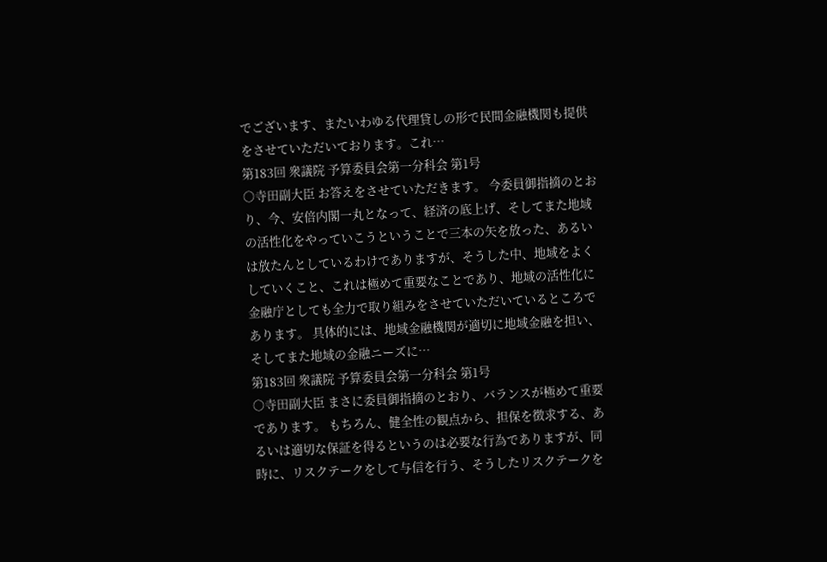でございます、またいわゆる代理貸しの形で民間金融機関も提供をさせていただいております。これ…
第183回 衆議院 予算委員会第一分科会 第1号
○寺田副大臣 お答えをさせていただきます。 今委員御指摘のとおり、今、安倍内閣一丸となって、経済の底上げ、そしてまた地域の活性化をやっていこうということで三本の矢を放った、あるいは放たんとしているわけでありますが、そうした中、地域をよくしていくこと、これは極めて重要なことであり、地域の活性化に金融庁としても全力で取り組みをさせていただいているところであります。 具体的には、地域金融機関が適切に地域金融を担い、そしてまた地域の金融ニーズに…
第183回 衆議院 予算委員会第一分科会 第1号
○寺田副大臣 まさに委員御指摘のとおり、バランスが極めて重要であります。 もちろん、健全性の観点から、担保を徴求する、あるいは適切な保証を得るというのは必要な行為でありますが、同時に、リスクテークをして与信を行う、そうしたリスクテークを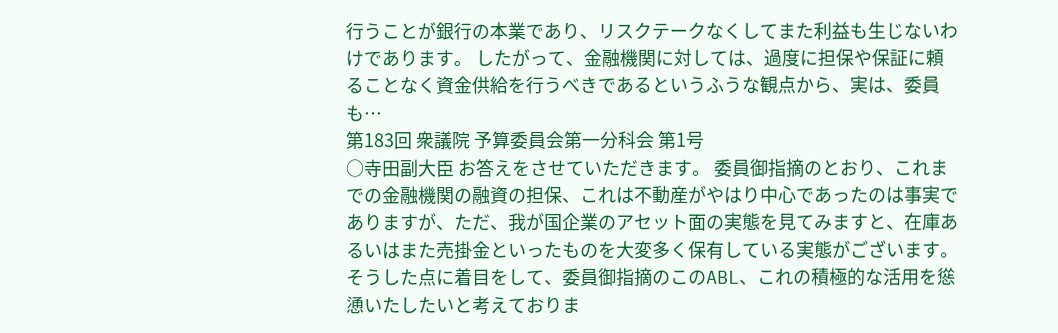行うことが銀行の本業であり、リスクテークなくしてまた利益も生じないわけであります。 したがって、金融機関に対しては、過度に担保や保証に頼ることなく資金供給を行うべきであるというふうな観点から、実は、委員も…
第183回 衆議院 予算委員会第一分科会 第1号
○寺田副大臣 お答えをさせていただきます。 委員御指摘のとおり、これまでの金融機関の融資の担保、これは不動産がやはり中心であったのは事実でありますが、ただ、我が国企業のアセット面の実態を見てみますと、在庫あるいはまた売掛金といったものを大変多く保有している実態がございます。 そうした点に着目をして、委員御指摘のこのABL、これの積極的な活用を慫慂いたしたいと考えておりま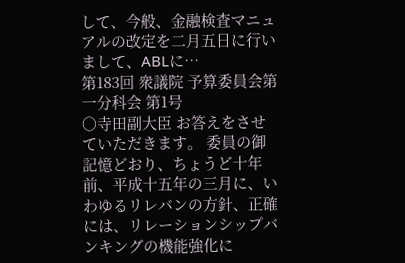して、今般、金融検査マニュアルの改定を二月五日に行いまして、ABLに…
第183回 衆議院 予算委員会第一分科会 第1号
○寺田副大臣 お答えをさせていただきます。 委員の御記憶どおり、ちょうど十年前、平成十五年の三月に、いわゆるリレバンの方針、正確には、リレーションシップバンキングの機能強化に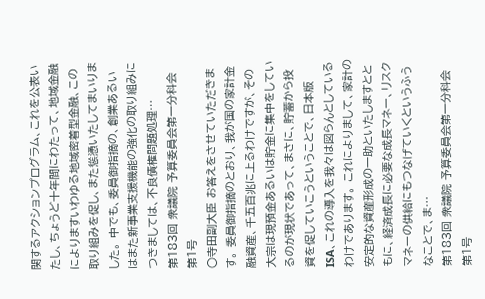関するアクションプログラム、これを公表いたし、ちょうど十年間にわたって、地域金融によりますいわゆる地域密着型金融、この取り組みを促し、また慫慂いたしてまいりました。 中でも、委員御指摘の、創業あるいはまた新事業支援機能の強化の取り組みにつきましては、不良債権問題処理…
第183回 衆議院 予算委員会第一分科会 第1号
○寺田副大臣 お答えをさせていただきます。 委員御指摘のとおり、我が国の家計金融資産、千五百兆に上るわけですが、その大宗は現預金あるいは貯金に集中をしているのが現状であって、まさに、貯蓄から投資を促していこうということで、日本版ISA、これの導入を我々は図らんとしているわけであります。 これによりまして、家計の安定的な資産形成の一助といたしますとともに、経済成長に必要な成長マネー、リスクマネーの供給にもつなげていくというふうなことで、ま…
第183回 衆議院 予算委員会第一分科会 第1号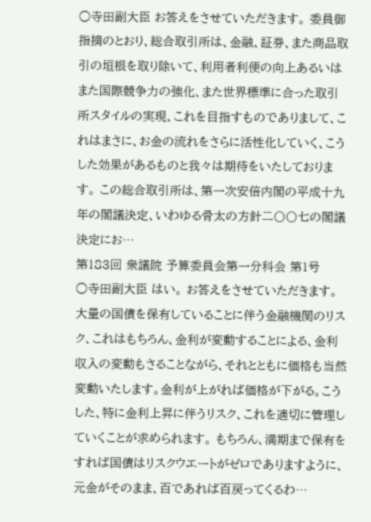○寺田副大臣 お答えをさせていただきます。 委員御指摘のとおり、総合取引所は、金融、証券、また商品取引の垣根を取り除いて、利用者利便の向上あるいはまた国際競争力の強化、また世界標準に合った取引所スタイルの実現、これを目指すものでありまして、これはまさに、お金の流れをさらに活性化していく、こうした効果があるものと我々は期待をいたしております。 この総合取引所は、第一次安倍内閣の平成十九年の閣議決定、いわゆる骨太の方針二〇〇七の閣議決定にお…
第183回 衆議院 予算委員会第一分科会 第1号
○寺田副大臣 はい。 お答えをさせていただきます。 大量の国債を保有していることに伴う金融機関のリスク、これはもちろん、金利が変動することによる、金利収入の変動もさることながら、それとともに価格も当然変動いたします。金利が上がれば価格が下がる。こうした、特に金利上昇に伴うリスク、これを適切に管理していくことが求められます。 もちろん、満期まで保有をすれば国債はリスクウエートがゼロでありますように、元金がそのまま、百であれば百戻ってくるわ…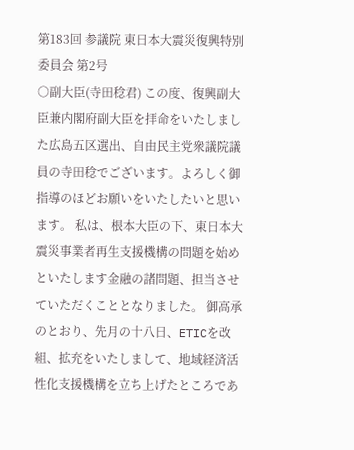第183回 参議院 東日本大震災復興特別委員会 第2号
○副大臣(寺田稔君) この度、復興副大臣兼内閣府副大臣を拝命をいたしました広島五区選出、自由民主党衆議院議員の寺田稔でございます。よろしく御指導のほどお願いをいたしたいと思います。 私は、根本大臣の下、東日本大震災事業者再生支援機構の問題を始めといたします金融の諸問題、担当させていただくこととなりました。 御高承のとおり、先月の十八日、ETICを改組、拡充をいたしまして、地域経済活性化支援機構を立ち上げたところであ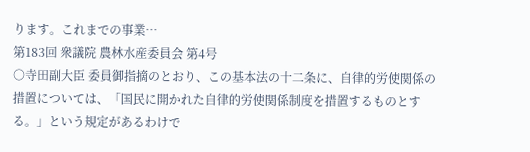ります。これまでの事業…
第183回 衆議院 農林水産委員会 第4号
○寺田副大臣 委員御指摘のとおり、この基本法の十二条に、自律的労使関係の措置については、「国民に開かれた自律的労使関係制度を措置するものとする。」という規定があるわけで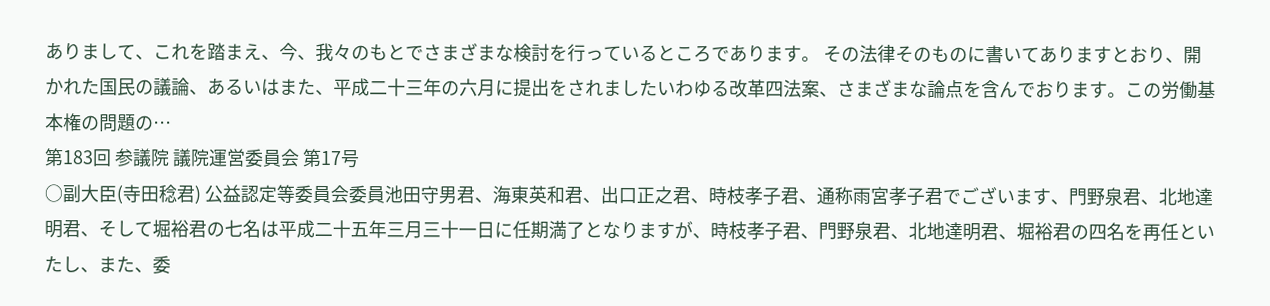ありまして、これを踏まえ、今、我々のもとでさまざまな検討を行っているところであります。 その法律そのものに書いてありますとおり、開かれた国民の議論、あるいはまた、平成二十三年の六月に提出をされましたいわゆる改革四法案、さまざまな論点を含んでおります。この労働基本権の問題の…
第183回 参議院 議院運営委員会 第17号
○副大臣(寺田稔君) 公益認定等委員会委員池田守男君、海東英和君、出口正之君、時枝孝子君、通称雨宮孝子君でございます、門野泉君、北地達明君、そして堀裕君の七名は平成二十五年三月三十一日に任期満了となりますが、時枝孝子君、門野泉君、北地達明君、堀裕君の四名を再任といたし、また、委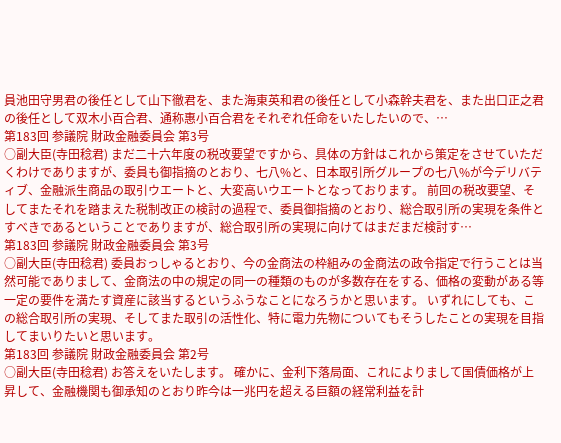員池田守男君の後任として山下徹君を、また海東英和君の後任として小森幹夫君を、また出口正之君の後任として双木小百合君、通称惠小百合君をそれぞれ任命をいたしたいので、…
第183回 参議院 財政金融委員会 第3号
○副大臣(寺田稔君) まだ二十六年度の税改要望ですから、具体の方針はこれから策定をさせていただくわけでありますが、委員も御指摘のとおり、七八%と、日本取引所グループの七八%が今デリバティブ、金融派生商品の取引ウエートと、大変高いウエートとなっております。 前回の税改要望、そしてまたそれを踏まえた税制改正の検討の過程で、委員御指摘のとおり、総合取引所の実現を条件とすべきであるということでありますが、総合取引所の実現に向けてはまだまだ検討す…
第183回 参議院 財政金融委員会 第3号
○副大臣(寺田稔君) 委員おっしゃるとおり、今の金商法の枠組みの金商法の政令指定で行うことは当然可能でありまして、金商法の中の規定の同一の種類のものが多数存在をする、価格の変動がある等一定の要件を満たす資産に該当するというふうなことになろうかと思います。 いずれにしても、この総合取引所の実現、そしてまた取引の活性化、特に電力先物についてもそうしたことの実現を目指してまいりたいと思います。
第183回 参議院 財政金融委員会 第2号
○副大臣(寺田稔君) お答えをいたします。 確かに、金利下落局面、これによりまして国債価格が上昇して、金融機関も御承知のとおり昨今は一兆円を超える巨額の経常利益を計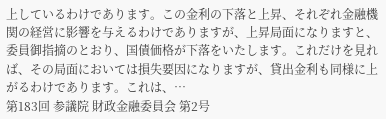上しているわけであります。この金利の下落と上昇、それぞれ金融機関の経営に影響を与えるわけでありますが、上昇局面になりますと、委員御指摘のとおり、国債価格が下落をいたします。これだけを見れば、その局面においては損失要因になりますが、貸出金利も同様に上がるわけであります。これは、…
第183回 参議院 財政金融委員会 第2号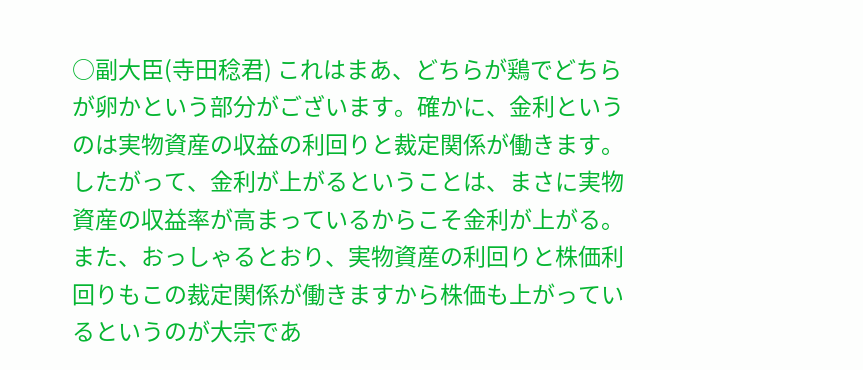○副大臣(寺田稔君) これはまあ、どちらが鶏でどちらが卵かという部分がございます。確かに、金利というのは実物資産の収益の利回りと裁定関係が働きます。したがって、金利が上がるということは、まさに実物資産の収益率が高まっているからこそ金利が上がる。また、おっしゃるとおり、実物資産の利回りと株価利回りもこの裁定関係が働きますから株価も上がっているというのが大宗であ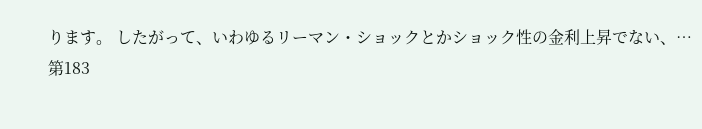ります。 したがって、いわゆるリーマン・ショックとかショック性の金利上昇でない、…
第183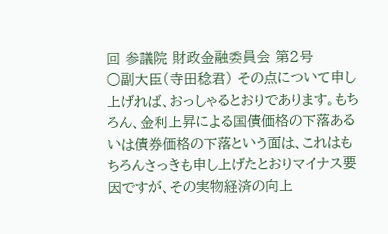回 参議院 財政金融委員会 第2号
○副大臣(寺田稔君) その点について申し上げれば、おっしゃるとおりであります。もちろん、金利上昇による国債価格の下落あるいは債券価格の下落という面は、これはもちろんさっきも申し上げたとおりマイナス要因ですが、その実物経済の向上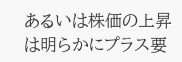あるいは株価の上昇は明らかにプラス要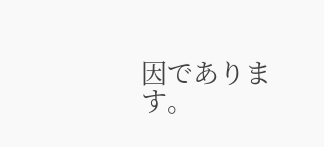因であります。